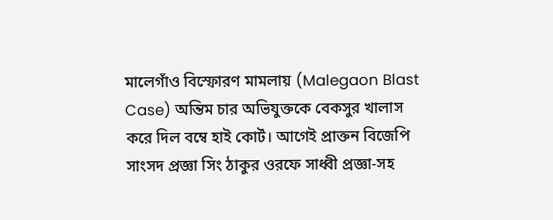মালেগাঁও বিস্ফোরণ মামলায় (Malegaon Blast Case) অন্তিম চার অভিযুক্তকে বেকসুর খালাস করে দিল বম্বে হাই কোর্ট। আগেই প্রাক্তন বিজেপি সাংসদ প্রজ্ঞা সিং ঠাকুর ওরফে সাধ্বী প্রজ্ঞা-সহ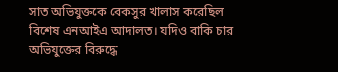সাত অভিযুক্তকে বেকসুর খালাস করেছিল বিশেষ এনআইএ আদালত। যদিও বাকি চার অভিযুক্তের বিরুদ্ধে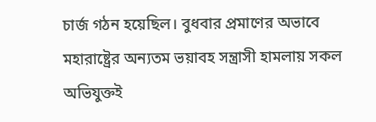চার্জ গঠন হয়েছিল। বুধবার প্রমাণের অভাবে মহারাষ্ট্রের অন্যতম ভয়াবহ সন্ত্রাসী হামলায় সকল অভিযুক্তই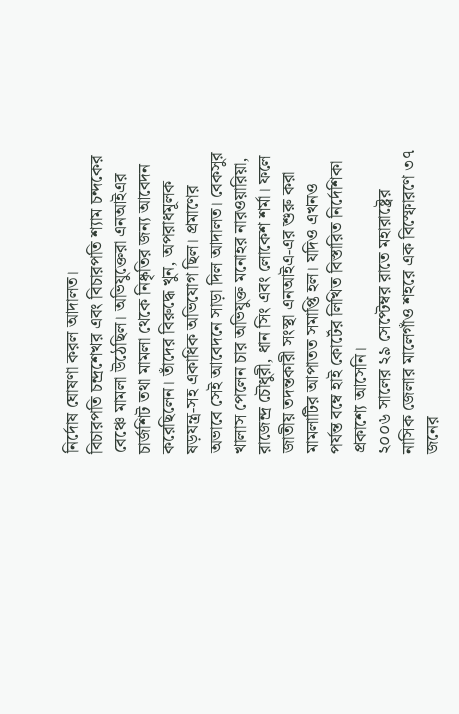নির্দোষ ঘোষণা করল আদালত।
বিচারপতি চন্দ্রশেখর এবং বিচারপতি শ্যাম চন্দকের বেঞ্চে মামলা উঠেছিল। অভিযুক্তেরা এনআইএর চার্জশিট তথা মামলা থেকে নিষ্কৃতির জন্য আবেদন করেছিলেন। তাঁদের বিরুদ্ধে খুন, অপরাধমূলক ষড়যন্ত্র-সহ একাধিক অভিযোগ ছিল। প্রমাণের অভাবে সেই আবেদনে সাড়া দিল আদালত। বেকসুর খালাস পেলেন চার অভিযুক্ত মনোহর নারওয়ারিয়া, রাজেন্দ্র চৌধুরী, ধান সিং এবং লোকেশ শর্মা। ফলে জাতীয় তদন্তকারী সংস্থা এনআইএ-এর শুরু করা মামলাটির আপাতত সমাপ্তি হল। যদিও এখনও পর্যন্ত বম্বে হাই কোর্টের লিখিত বিস্তারিত নির্দেশিকা প্রকাশ্যে আসেনি।
২০০৬ সালের ২৯ সেপ্টেম্বর রাতে মহারাষ্ট্রের নাসিক জেলার মালেগাঁও শহরে এক বিস্ফোরণে ৩৭ জনের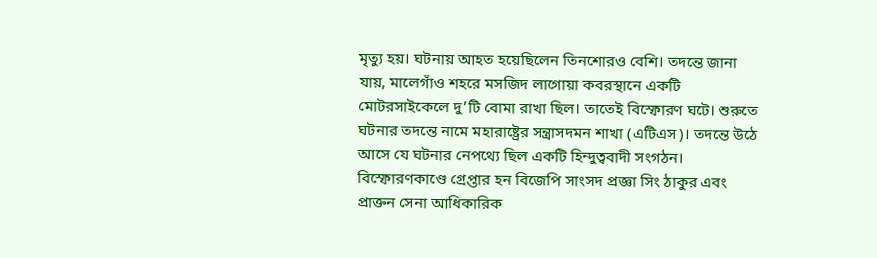মৃত্যু হয়। ঘটনায় আহত হয়েছিলেন তিনশোরও বেশি। তদন্তে জানা যায়, মালেগাঁও শহরে মসজিদ লাগোয়া কবরস্থানে একটি মোটরসাইকেলে দু’টি বোমা রাখা ছিল। তাতেই বিস্ফোরণ ঘটে। শুরুতে ঘটনার তদন্তে নামে মহারাষ্ট্রের সন্ত্রাসদমন শাখা (এটিএস)। তদন্তে উঠে আসে যে ঘটনার নেপথ্যে ছিল একটি হিন্দুত্ববাদী সংগঠন। বিস্ফোরণকাণ্ডে গ্রেপ্তার হন বিজেপি সাংসদ প্রজ্ঞা সিং ঠাকুর এবং প্রাক্তন সেনা আধিকারিক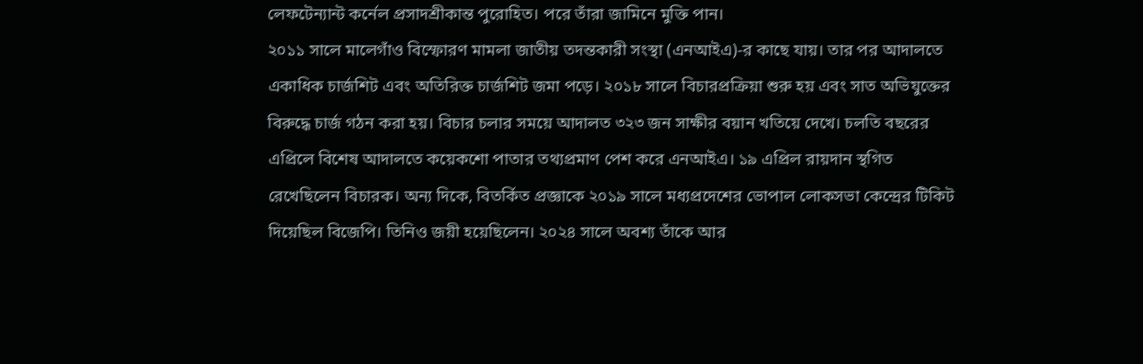লেফটেন্যান্ট কর্নেল প্রসাদশ্রীকান্ত পুরোহিত। পরে তাঁরা জামিনে মুক্তি পান।
২০১১ সালে মালেগাঁও বিস্ফোরণ মামলা জাতীয় তদন্তকারী সংস্থা (এনআইএ)-র কাছে যায়। তার পর আদালতে একাধিক চার্জশিট এবং অতিরিক্ত চার্জশিট জমা পড়ে। ২০১৮ সালে বিচারপ্রক্রিয়া শুরু হয় এবং সাত অভিযুক্তের বিরুদ্ধে চার্জ গঠন করা হয়। বিচার চলার সময়ে আদালত ৩২৩ জন সাক্ষীর বয়ান খতিয়ে দেখে। চলতি বছরের এপ্রিলে বিশেষ আদালতে কয়েকশো পাতার তথ্যপ্রমাণ পেশ করে এনআইএ। ১৯ এপ্রিল রায়দান স্থগিত রেখেছিলেন বিচারক। অন্য দিকে, বিতর্কিত প্রজ্ঞাকে ২০১৯ সালে মধ্যপ্রদেশের ভোপাল লোকসভা কেন্দ্রের টিকিট দিয়েছিল বিজেপি। তিনিও জয়ী হয়েছিলেন। ২০২৪ সালে অবশ্য তাঁকে আর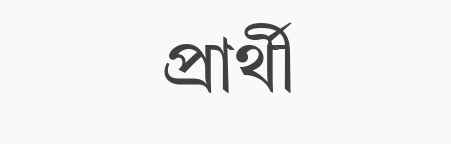প্রার্থী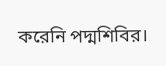করেনি পদ্মশিবির।